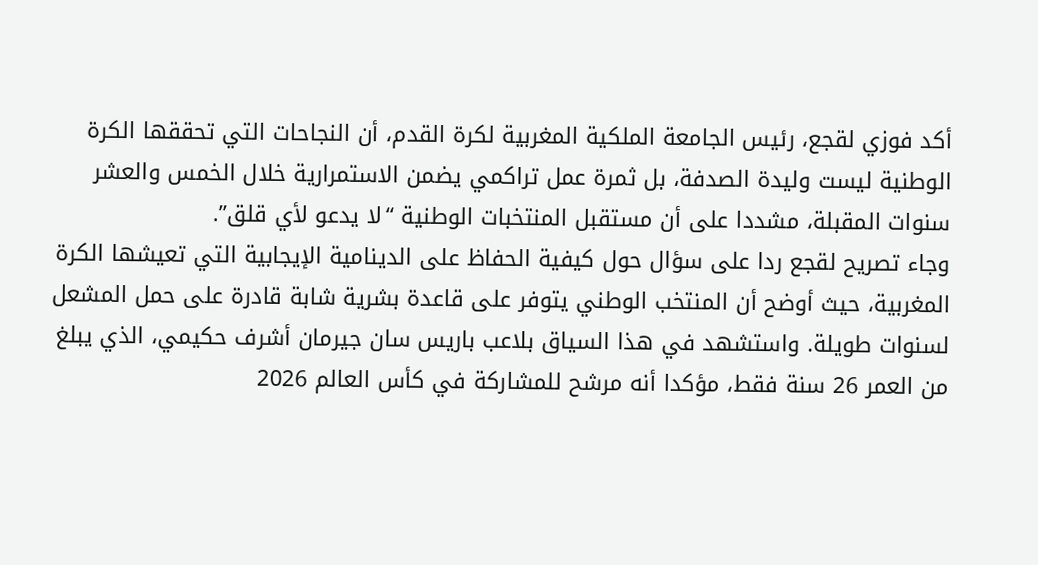أكد فوزي لقجع، رئيس الجامعة الملكية المغربية لكرة القدم، أن النجاحات التي تحققها الكرة الوطنية ليست وليدة الصدفة، بل ثمرة عمل تراكمي يضمن الاستمرارية خلال الخمس والعشر سنوات المقبلة، مشددا على أن مستقبل المنتخبات الوطنية “لا يدعو لأي قلق”.
وجاء تصريح لقجع ردا على سؤال حول كيفية الحفاظ على الدينامية الإيجابية التي تعيشها الكرة المغربية، حيث أوضح أن المنتخب الوطني يتوفر على قاعدة بشرية شابة قادرة على حمل المشعل لسنوات طويلة. واستشهد في هذا السياق بلاعب باريس سان جيرمان أشرف حكيمي، الذي يبلغ من العمر 26 سنة فقط، مؤكدا أنه مرشح للمشاركة في كأس العالم 2026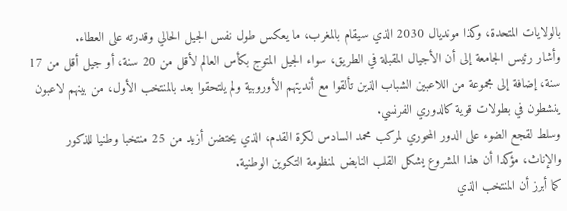بالولايات المتحدة، وكذا مونديال 2030 الذي سيقام بالمغرب، ما يعكس طول نفس الجيل الحالي وقدرته على العطاء.
وأشار رئيس الجامعة إلى أن الأجيال المقبلة في الطريق، سواء الجيل المتوج بكأس العالم لأقل من 20 سنة، أو جيل أقل من 17 سنة، إضافة إلى مجموعة من اللاعبين الشباب الذين تألقوا مع أنديتهم الأوروبية ولم يلتحقوا بعد بالمنتخب الأول، من بينهم لاعبون ينشطون في بطولات قوية كالدوري الفرنسي.
وسلط لقجع الضوء على الدور المحوري لمركب محمد السادس لكرة القدم، الذي يحتضن أزيد من 25 منتخبا وطنيا للذكور والإناث، مؤكدا أن هذا المشروع يشكل القلب النابض لمنظومة التكوين الوطنية.
كما أبرز أن المنتخب الذي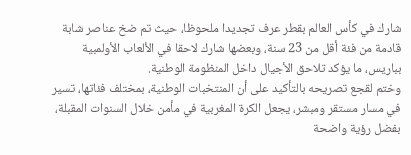شارك في كأس العالم بقطر عرف تجديدا ملحوظا، حيث تم ضخ عناصر شابة قادمة من فئة أقل من 23 سنة، وبعضها شارك لاحقا في الألعاب الأولمبية بباريس، ما يؤكد تلاحق الأجيال داخل المنظومة الوطنية.
وختم لقجع تصريحه بالتأكيد على أن المنتخبات الوطنية، بمختلف فئاتها، تسير في مسار مستقر ومبشر، يجعل الكرة المغربية في مأمن خلال السنوات المقبلة، بفضل رؤية واضحة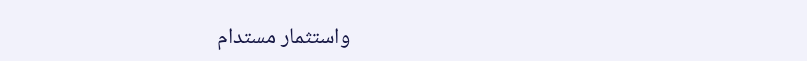واستثمار مستدام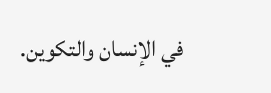في الإنسان والتكوين.